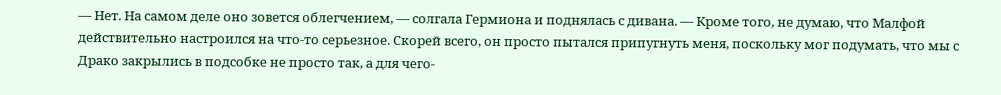— Нет. На самом деле оно зовется облегчением, — солгала Гермиона и поднялась с дивана. — Кроме того, не думаю, что Малфой действительно настроился на что-то серьезное. Скорей всего, он просто пытался припугнуть меня, поскольку мог подумать, что мы с Драко закрылись в подсобке не просто так, а для чего-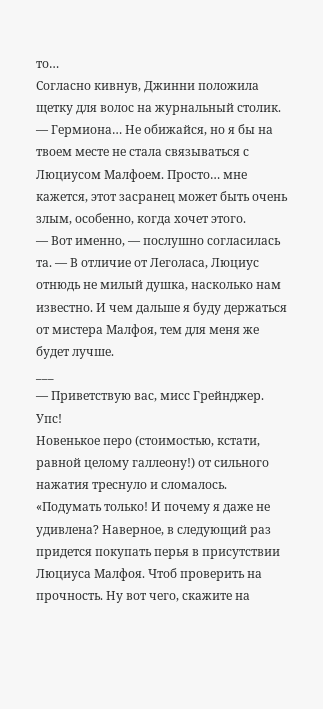то…
Согласно кивнув, Джинни положила щетку для волос на журнальный столик.
— Гермиона… Не обижайся, но я бы на твоем месте не стала связываться с Люциусом Малфоем. Просто… мне кажется, этот засранец может быть очень злым, особенно, когда хочет этого.
— Вот именно, — послушно согласилась та. — В отличие от Леголаса, Люциус отнюдь не милый душка, насколько нам известно. И чем дальше я буду держаться от мистера Малфоя, тем для меня же будет лучше.
___
— Приветствую вас, мисс Грейнджер.
Упс!
Новенькое перо (стоимостью, кстати, равной целому галлеону!) от сильного нажатия треснуло и сломалось.
«Подумать только! И почему я даже не удивлена? Наверное, в следующий раз придется покупать перья в присутствии Люциуса Малфоя. Чтоб проверить на прочность. Ну вот чего, скажите на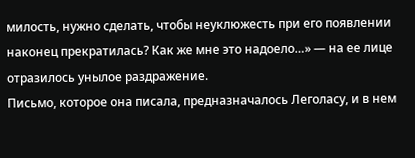милость, нужно сделать, чтобы неуклюжесть при его появлении наконец прекратилась? Как же мне это надоело…» — на ее лице отразилось унылое раздражение.
Письмо, которое она писала, предназначалось Леголасу, и в нем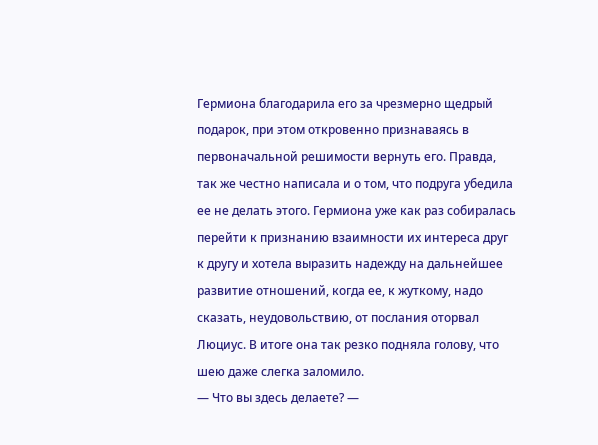Гермиона благодарила его за чрезмерно щедрый подарок, при этом откровенно признаваясь в первоначальной решимости вернуть его. Правда, так же честно написала и о том, что подруга убедила ее не делать этого. Гермиона уже как раз собиралась перейти к признанию взаимности их интереса друг к другу и хотела выразить надежду на дальнейшее развитие отношений, когда ее, к жуткому, надо сказать, неудовольствию, от послания оторвал Люциус. В итоге она так резко подняла голову, что шею даже слегка заломило.
— Что вы здесь делаете? —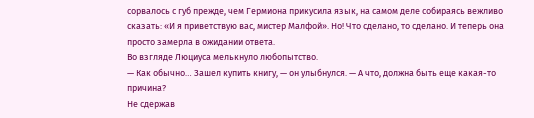сорвалось с губ прежде, чем Гермиона прикусила язык, на самом деле собираясь вежливо сказать: «И я приветствую вас, мистер Малфой». Но! Что сделано, то сделано. И теперь она просто замерла в ожидании ответа.
Во взгляде Люциуса мелькнуло любопытство.
— Как обычно… Зашел купить книгу, — он улыбнулся. — А что, должна быть еще какая-то причина?
Не сдержав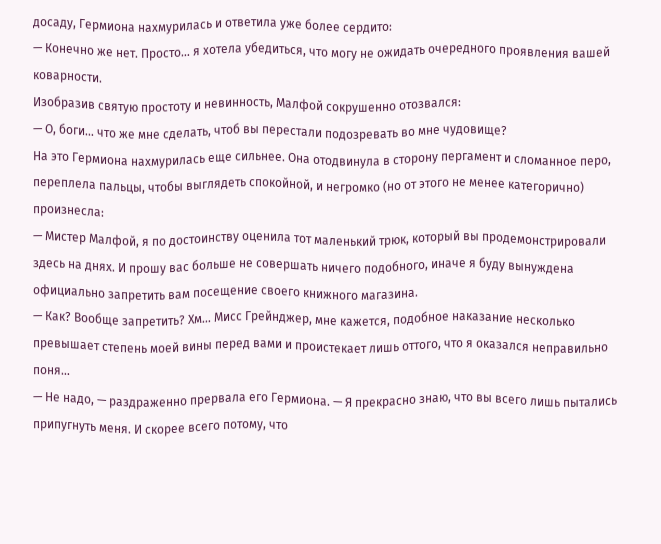досаду, Гермиона нахмурилась и ответила уже более сердито:
— Конечно же нет. Просто… я хотела убедиться, что могу не ожидать очередного проявления вашей коварности.
Изобразив святую простоту и невинность, Малфой сокрушенно отозвался:
— О, боги… что же мне сделать, чтоб вы перестали подозревать во мне чудовище?
На это Гермиона нахмурилась еще сильнее. Она отодвинула в сторону пергамент и сломанное перо, переплела пальцы, чтобы выглядеть спокойной, и негромко (но от этого не менее категорично) произнесла:
— Мистер Малфой, я по достоинству оценила тот маленький трюк, который вы продемонстрировали здесь на днях. И прошу вас больше не совершать ничего подобного, иначе я буду вынуждена официально запретить вам посещение своего книжного магазина.
— Как? Вообще запретить? Хм… Мисс Грейнджер, мне кажется, подобное наказание несколько превышает степень моей вины перед вами и проистекает лишь оттого, что я оказался неправильно поня…
— Не надо, — раздраженно прервала его Гермиона. — Я прекрасно знаю, что вы всего лишь пытались припугнуть меня. И скорее всего потому, что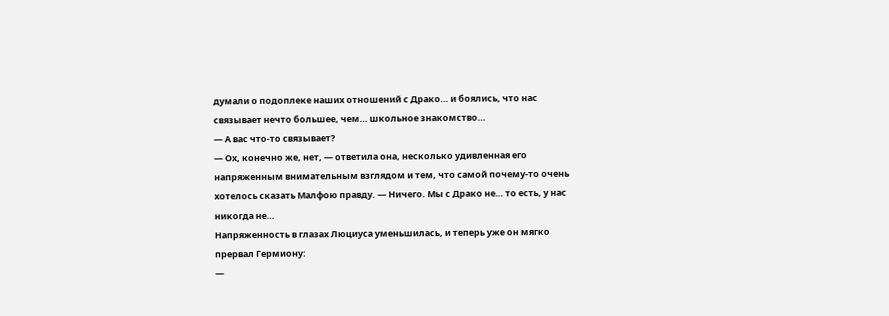думали о подоплеке наших отношений с Драко… и боялись, что нас связывает нечто большее, чем… школьное знакомство…
— А вас что-то связывает?
— Ох, конечно же, нет, — ответила она, несколько удивленная его напряженным внимательным взглядом и тем, что самой почему-то очень хотелось сказать Малфою правду. — Ничего. Мы с Драко не… то есть, у нас никогда не…
Напряженность в глазах Люциуса уменьшилась, и теперь уже он мягко прервал Гермиону:
—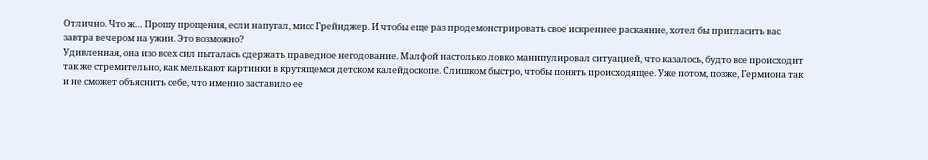Отлично. Что ж… Прошу прощения, если напугал, мисс Грейнджер. И чтобы еще раз продемонстрировать свое искреннее раскаяние, хотел бы пригласить вас завтра вечером на ужин. Это возможно?
Удивленная, она изо всех сил пыталась сдержать праведное негодование. Малфой настолько ловко манипулировал ситуацией, что казалось, будто все происходит так же стремительно, как мелькают картинки в крутящемся детском калейдоскопе. Слишком быстро, чтобы понять происходящее. Уже потом, позже, Гермиона так и не сможет объяснить себе, что именно заставило ее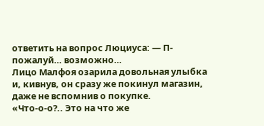ответить на вопрос Люциуса: — П-пожалуй… возможно…
Лицо Малфоя озарила довольная улыбка и, кивнув, он сразу же покинул магазин, даже не вспомнив о покупке.
«Что-о-о?.. Это на что же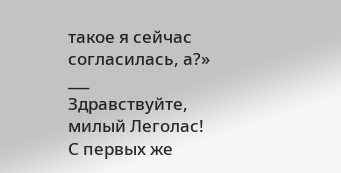такое я сейчас согласилась, а?»
___
Здравствуйте, милый Леголас!
С первых же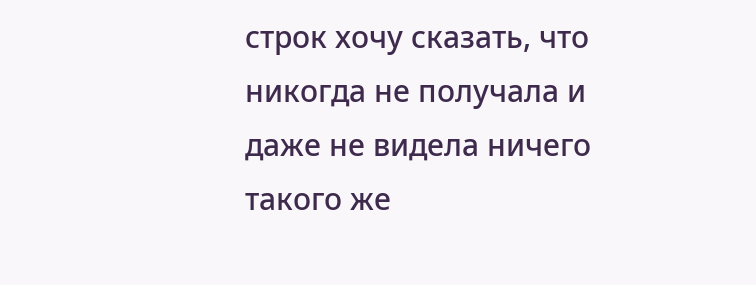строк хочу сказать, что никогда не получала и даже не видела ничего такого же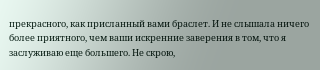прекрасного, как присланный вами браслет. И не слышала ничего более приятного, чем ваши искренние заверения в том, что я заслуживаю еще большего. Не скрою,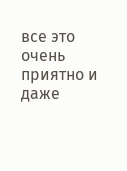все это очень приятно и даже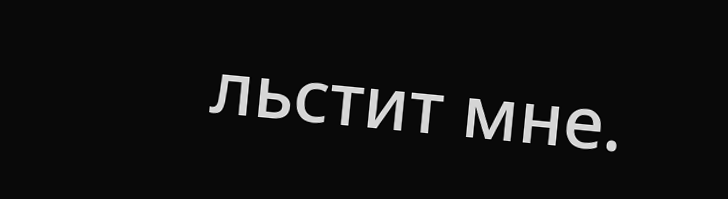льстит мне.